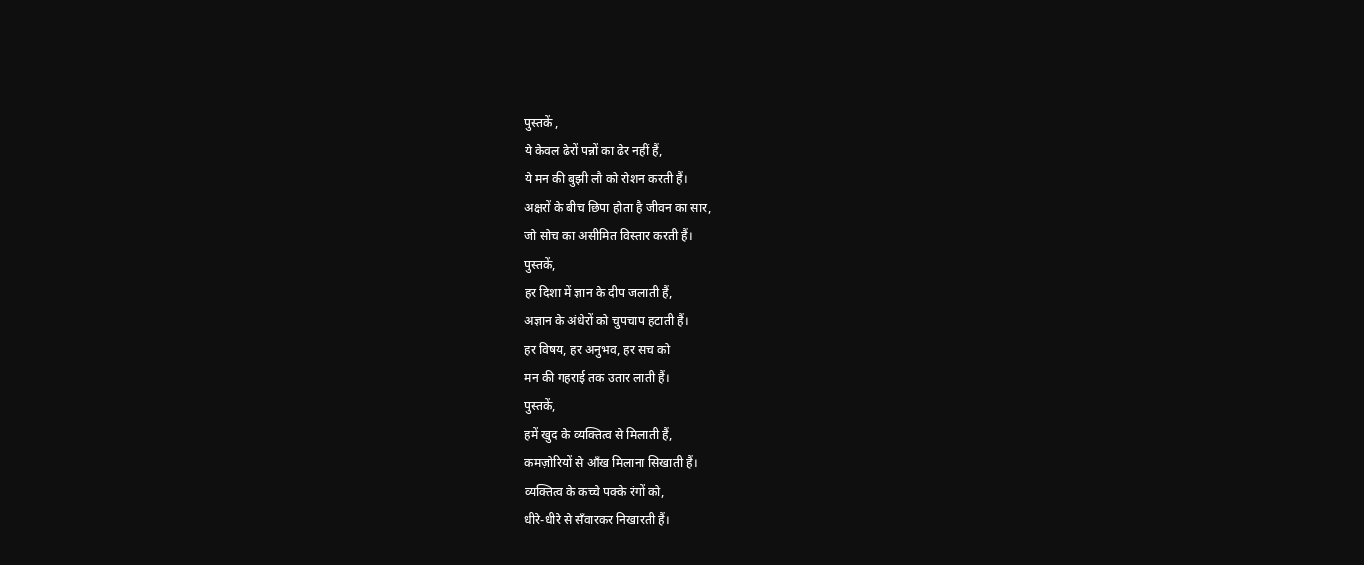पुस्तकें ,
ये केवल ढेरों पन्नों का ढेर नहीं हैं,
ये मन की बुझी लौ को रोशन करती हैं।
अक्षरों के बीच छिपा होता है जीवन का सार,
जो सोच का असीमित विस्तार करती हैं।
पुस्तकें,
हर दिशा में ज्ञान के दीप जलाती हैं,
अज्ञान के अंधेरों को चुपचाप हटाती हैं।
हर विषय, हर अनुभव, हर सच को
मन की गहराई तक उतार लाती हैं।
पुस्तकें,
हमें खुद के व्यक्तित्व से मिलाती हैं,
कमज़ोरियों से आँख मिलाना सिखाती हैं।
व्यक्तित्व के कच्चे पक्के रंगों को,
धीरे-धीरे से सँवारकर निखारती हैं।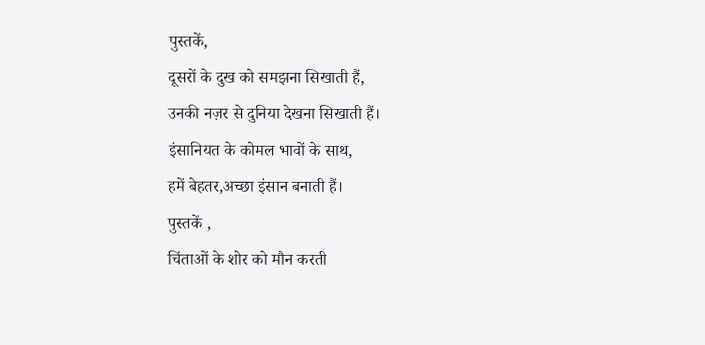पुस्तकें,
दूसरों के दुख को समझना सिखाती हैं,
उनकी नज़र से दुनिया देखना सिखाती हैं।
इंसानियत के कोमल भावों के साथ,
हमें बेहतर,अच्छा इंसान बनाती हैं।
पुस्तकें ,
चिंताओं के शोर को मौन करती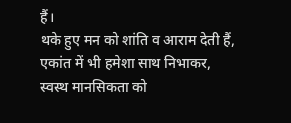हैं।
थके हुए मन को शांति व आराम देती हैं,
एकांत में भी हमेशा साथ निभाकर,
स्वस्थ मानसिकता को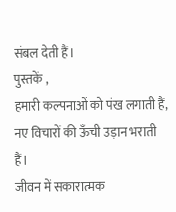संबल देती हैं।
पुस्तकें ,
हमारी कल्पनाओं को पंख लगाती हैं,
नए विचारों की ऊँची उड़ान भराती हैं।
जीवन में सकारात्मक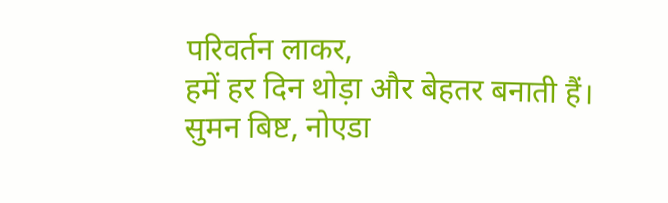परिवर्तन लाकर,
हमें हर दिन थोड़ा और बेहतर बनाती हैं।
सुमन बिष्ट, नोएडा